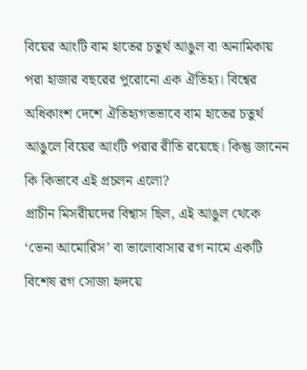বিয়ের আংটি বাম হাতের চতুর্থ আঙুল বা অনামিকায় পরা হাজার বছরের পুরোনো এক ঐতিহ্য। বিশ্বের অধিকাংশ দেশে ঐতিহ্যগতভাবে বাম হাতের চতুর্থ আঙুলে বিয়ের আংটি পরার রীতি রয়েছে। কিন্তু জানেন কি কিভাবে এই প্রচলন এলো?
প্রাচীন মিসরীয়দের বিশ্বাস ছিল, এই আঙুল থেকে ‘ভেনা আমোরিস’ বা ভালোবাসার রগ নামে একটি বিশেষ রগ সোজা হৃদয়ে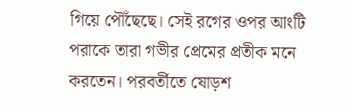গিয়ে পৌঁছেছে। সেই রগের ওপর আংটি পরাকে তারা গভীর প্রেমের প্রতীক মনে করতেন। পরবর্তীতে ষোড়শ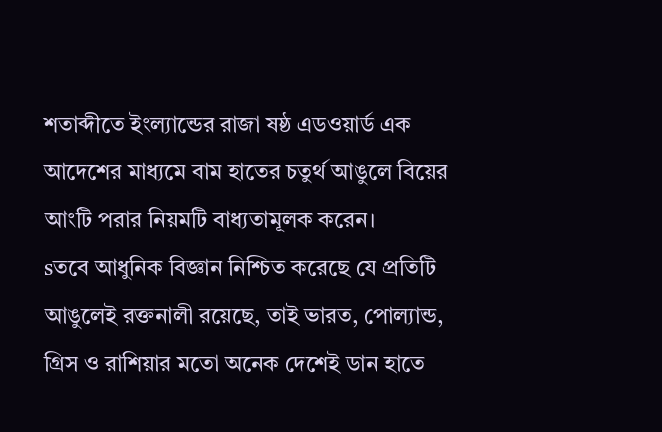শতাব্দীতে ইংল্যান্ডের রাজা ষষ্ঠ এডওয়ার্ড এক আদেশের মাধ্যমে বাম হাতের চতুর্থ আঙুলে বিয়ের আংটি পরার নিয়মটি বাধ্যতামূলক করেন।
sতবে আধুনিক বিজ্ঞান নিশ্চিত করেছে যে প্রতিটি আঙুলেই রক্তনালী রয়েছে, তাই ভারত, পোল্যান্ড, গ্রিস ও রাশিয়ার মতো অনেক দেশেই ডান হাতে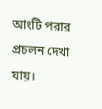আংটি পরার প্রচলন দেখা যায়।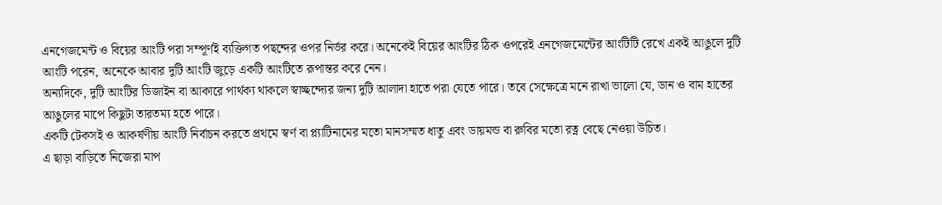এনগেজমেন্ট ও বিয়ের আংটি পরা সম্পূর্ণই ব্যক্তিগত পছন্দের ওপর নির্ভর করে। অনেকেই বিয়ের আংটির ঠিক ওপরেই এনগেজমেন্টের আংটিটি রেখে একই আঙুলে দুটি আংটি পরেন, অনেকে আবার দুটি আংটি জুড়ে একটি আংটিতে রূপান্তর করে নেন।
অন্যদিকে, দুটি আংটির ডিজাইন বা আকারে পার্থক্য থাকলে স্বাচ্ছন্দ্যের জন্য দুটি আলাদা হাতে পরা যেতে পারে। তবে সেক্ষেত্রে মনে রাখা ভালো যে, ডান ও বাম হাতের আঙুলের মাপে কিছুটা তারতম্য হতে পারে।
একটি টেকসই ও আকর্ষণীয় আংটি নির্বাচন করতে প্রথমে স্বর্ণ বা প্ল্যাটিনামের মতো মানসম্মত ধাতু এবং ডায়মন্ড বা রুবির মতো রত্ন বেছে নেওয়া উচিত।
এ ছাড়া বাড়িতে নিজেরা মাপ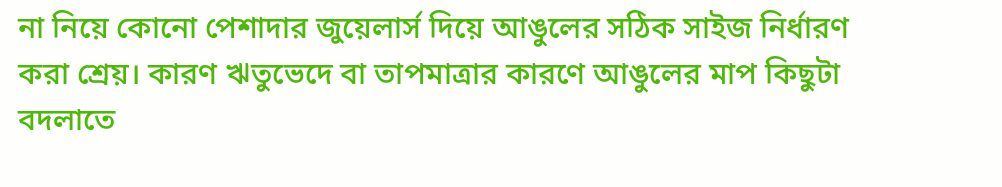না নিয়ে কোনো পেশাদার জুয়েলার্স দিয়ে আঙুলের সঠিক সাইজ নির্ধারণ করা শ্রেয়। কারণ ঋতুভেদে বা তাপমাত্রার কারণে আঙুলের মাপ কিছুটা বদলাতে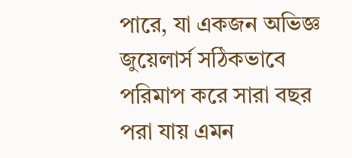পারে, যা একজন অভিজ্ঞ জুয়েলার্স সঠিকভাবে পরিমাপ করে সারা বছর পরা যায় এমন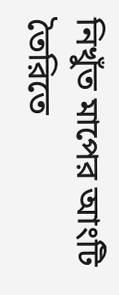নিখুঁত মাপের আংটি তৈরিতে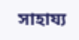সাহায্য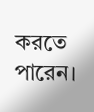করতে পারেন।